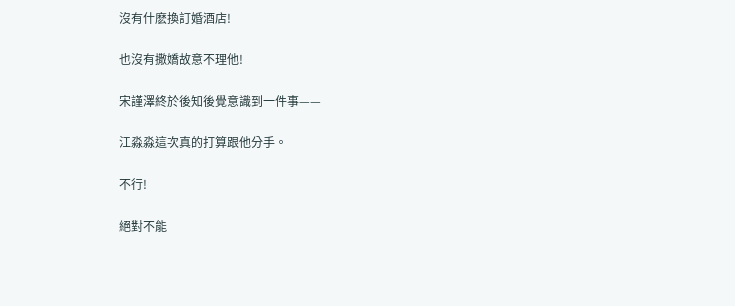沒有什麽換訂婚酒店!

也沒有撒嬌故意不理他!

宋謹澤終於後知後覺意識到一件事——

江淼淼這次真的打算跟他分手。

不行!

絕對不能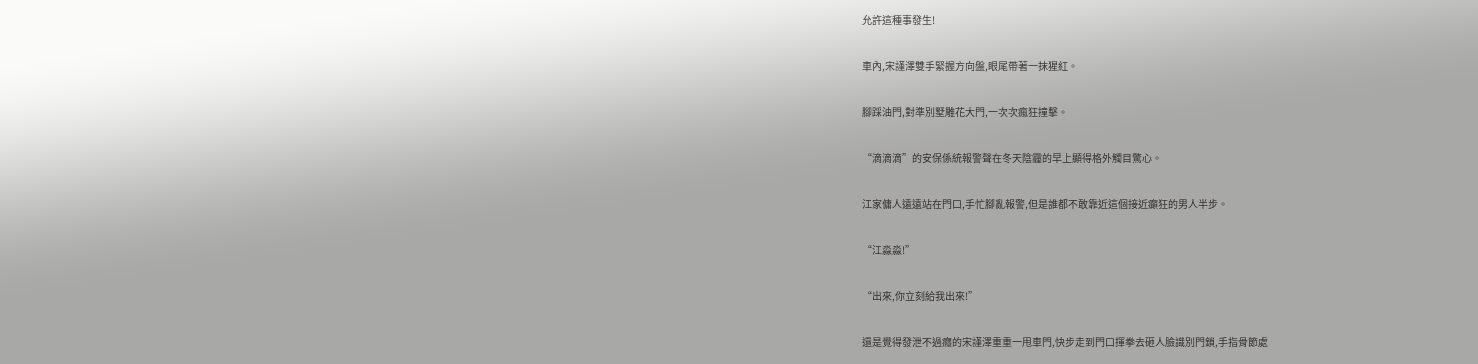允許這種事發生!

車內,宋謹澤雙手緊握方向盤,眼尾帶著一抹猩紅。

腳踩油門,對準別墅雕花大門,一次次瘋狂撞擊。

“滴滴滴”的安保係統報警聲在冬天陰霾的早上顯得格外觸目驚心。

江家傭人遠遠站在門口,手忙腳亂報警,但是誰都不敢靠近這個接近癲狂的男人半步。

“江淼淼!”

“出來,你立刻給我出來!”

還是覺得發泄不過癮的宋謹澤重重一甩車門,快步走到門口揮拳去砸人臉識別門鎖,手指骨節處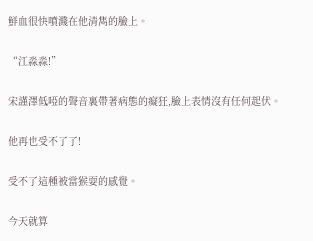鮮血很快噴濺在他清雋的臉上。

“江淼淼!”

宋謹澤低啞的聲音裏帶著病態的癡狂,臉上表情沒有任何起伏。

他再也受不了了!

受不了這種被當猴耍的感覺。

今天就算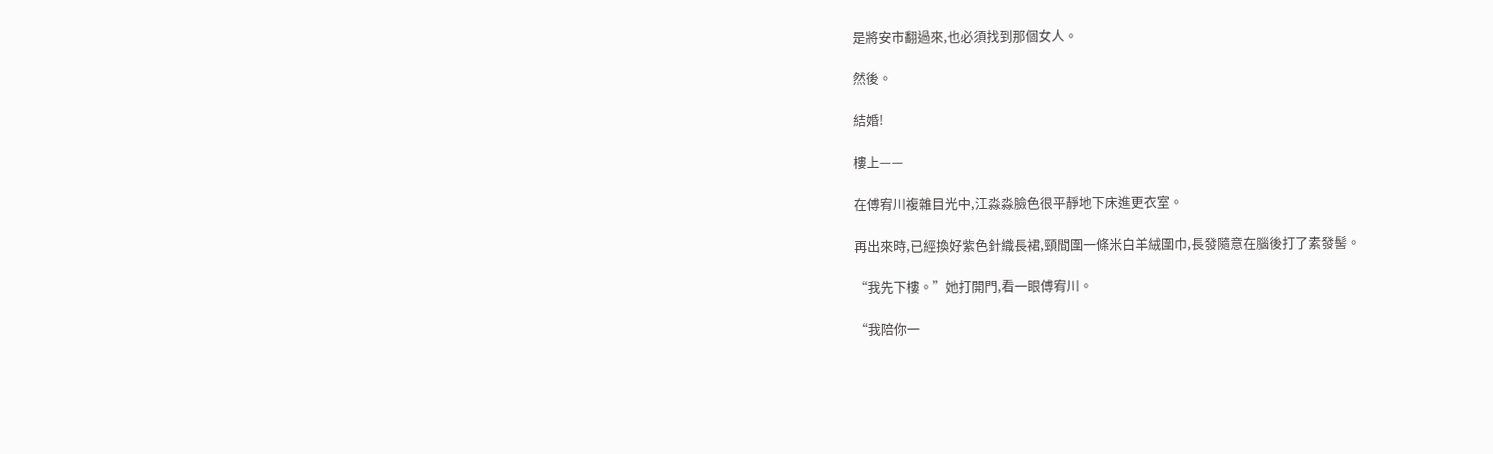是將安市翻過來,也必須找到那個女人。

然後。

結婚!

樓上——

在傅宥川複雜目光中,江淼淼臉色很平靜地下床進更衣室。

再出來時,已經換好紫色針織長裙,頸間圍一條米白羊絨圍巾,長發隨意在腦後打了素發髻。

“我先下樓。”她打開門,看一眼傅宥川。

“我陪你一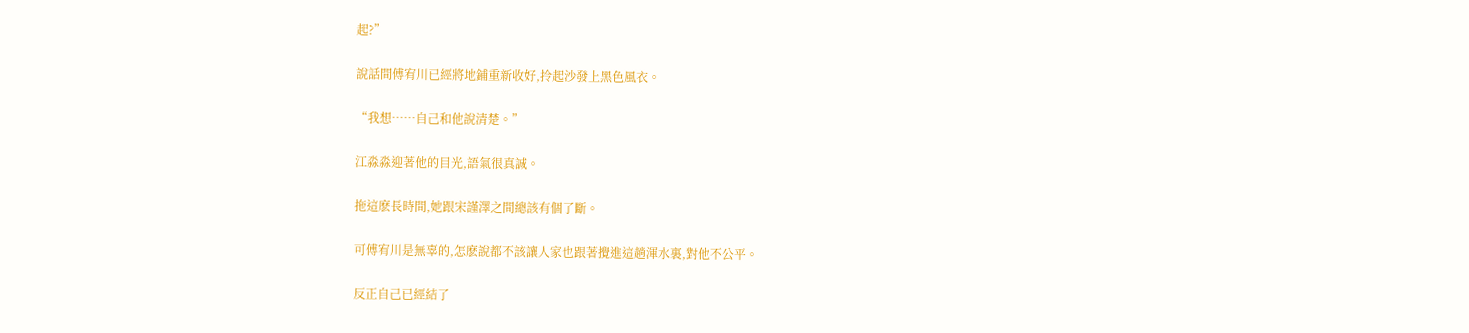起?”

說話間傅宥川已經將地鋪重新收好,拎起沙發上黑色風衣。

“我想……自己和他說清楚。”

江淼淼迎著他的目光,語氣很真誠。

拖這麽長時間,她跟宋謹澤之間總該有個了斷。

可傅宥川是無辜的,怎麽說都不該讓人家也跟著攪進這趟渾水裏,對他不公平。

反正自己已經結了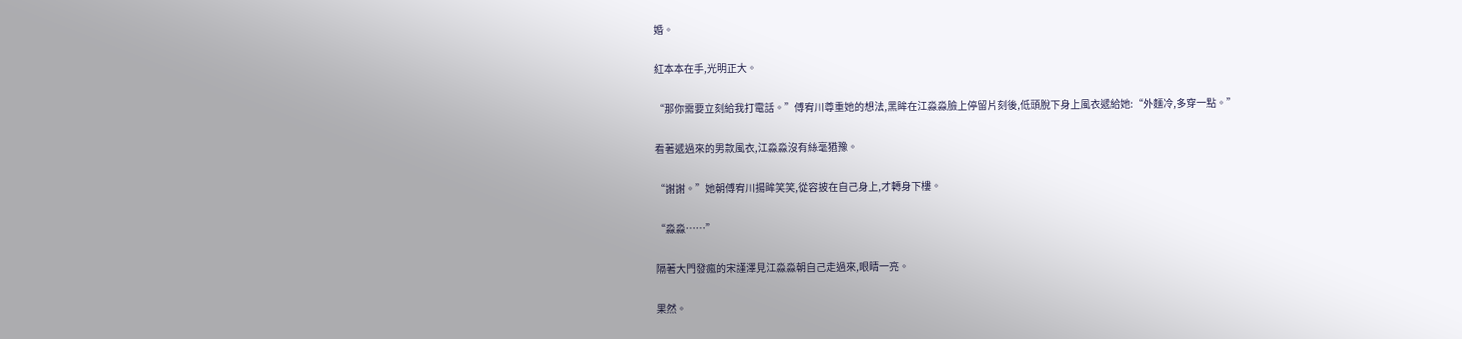婚。

紅本本在手,光明正大。

“那你需要立刻給我打電話。”傅宥川尊重她的想法,黑眸在江淼淼臉上停留片刻後,低頭脫下身上風衣遞給她:“外麵冷,多穿一點。”

看著遞過來的男款風衣,江淼淼沒有絲毫猶豫。

“謝謝。”她朝傅宥川揚眸笑笑,從容披在自己身上,才轉身下樓。

“淼淼……”

隔著大門發瘋的宋謹澤見江淼淼朝自己走過來,眼睛一亮。

果然。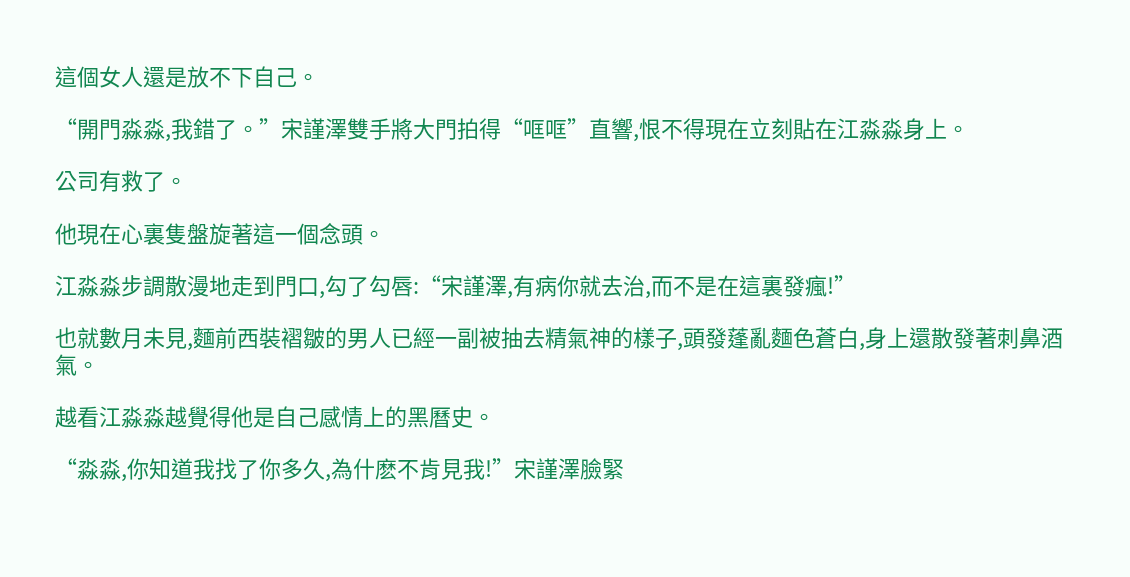這個女人還是放不下自己。

“開門淼淼,我錯了。”宋謹澤雙手將大門拍得“哐哐”直響,恨不得現在立刻貼在江淼淼身上。

公司有救了。

他現在心裏隻盤旋著這一個念頭。

江淼淼步調散漫地走到門口,勾了勾唇:“宋謹澤,有病你就去治,而不是在這裏發瘋!”

也就數月未見,麵前西裝褶皺的男人已經一副被抽去精氣神的樣子,頭發蓬亂麵色蒼白,身上還散發著刺鼻酒氣。

越看江淼淼越覺得他是自己感情上的黑曆史。

“淼淼,你知道我找了你多久,為什麽不肯見我!”宋謹澤臉緊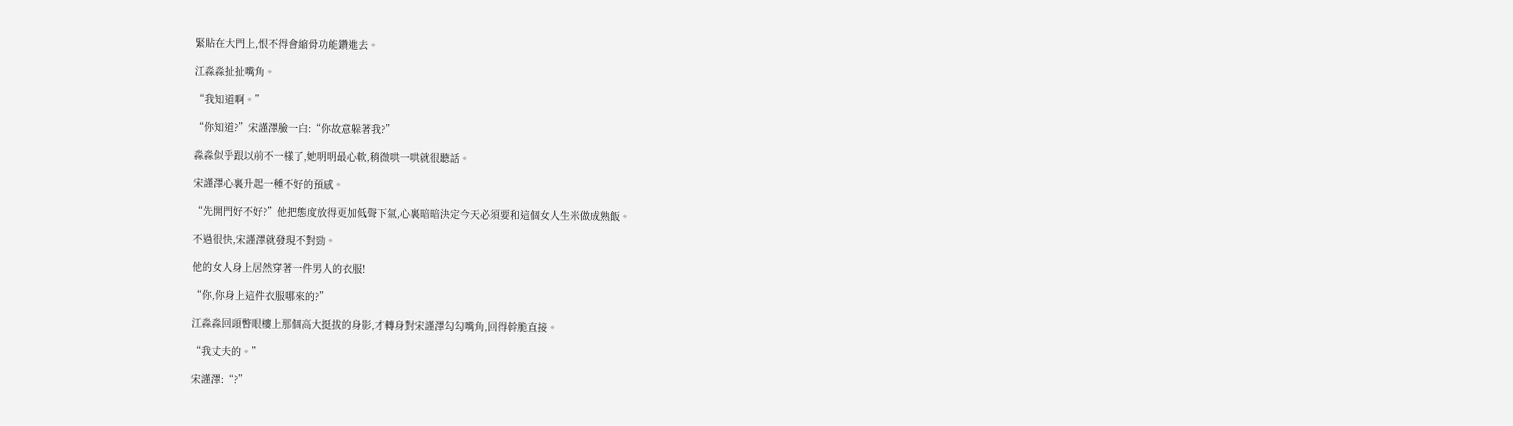緊貼在大門上,恨不得會縮骨功能鑽進去。

江淼淼扯扯嘴角。

“我知道啊。”

“你知道?”宋謹澤臉一白:“你故意躲著我?”

淼淼似乎跟以前不一樣了,她明明最心軟,稍微哄一哄就很聽話。

宋謹澤心裏升起一種不好的預感。

“先開門好不好?”他把態度放得更加低聲下氣,心裏暗暗決定今天必須要和這個女人生米做成熟飯。

不過很快,宋謹澤就發現不對勁。

他的女人身上居然穿著一件男人的衣服!

“你,你身上這件衣服哪來的?”

江淼淼回頭瞥眼樓上那個高大挺拔的身影,才轉身對宋謹澤勾勾嘴角,回得幹脆直接。

“我丈夫的。”

宋謹澤:“?”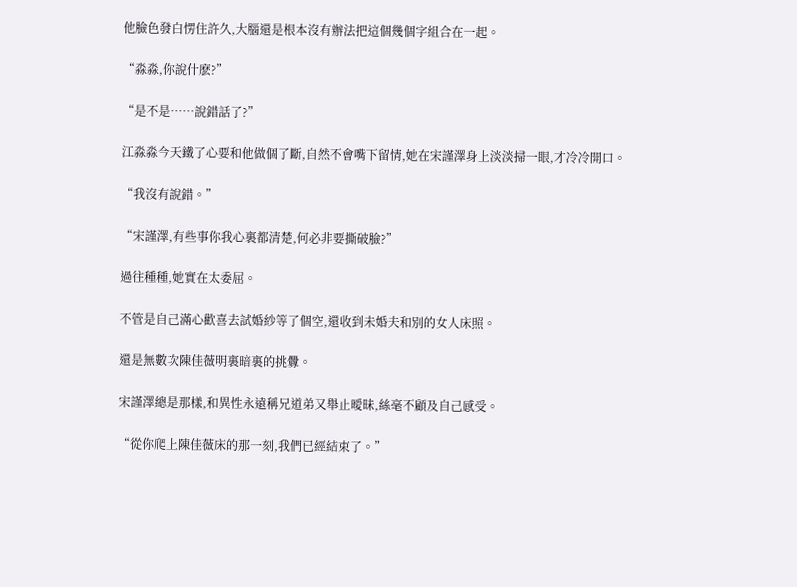他臉色發白愣住許久,大腦還是根本沒有辦法把這個幾個字組合在一起。

“淼淼,你說什麽?”

“是不是……說錯話了?”

江淼淼今天鐵了心要和他做個了斷,自然不會嘴下留情,她在宋謹澤身上淡淡掃一眼,才冷冷開口。

“我沒有說錯。”

“宋謹澤,有些事你我心裏都清楚,何必非要撕破臉?”

過往種種,她實在太委屈。

不管是自己滿心歡喜去試婚紗等了個空,還收到未婚夫和別的女人床照。

還是無數次陳佳薇明裏暗裏的挑釁。

宋謹澤總是那樣,和異性永遠稱兄道弟又舉止曖昧,絲毫不顧及自己感受。

“從你爬上陳佳薇床的那一刻,我們已經結束了。”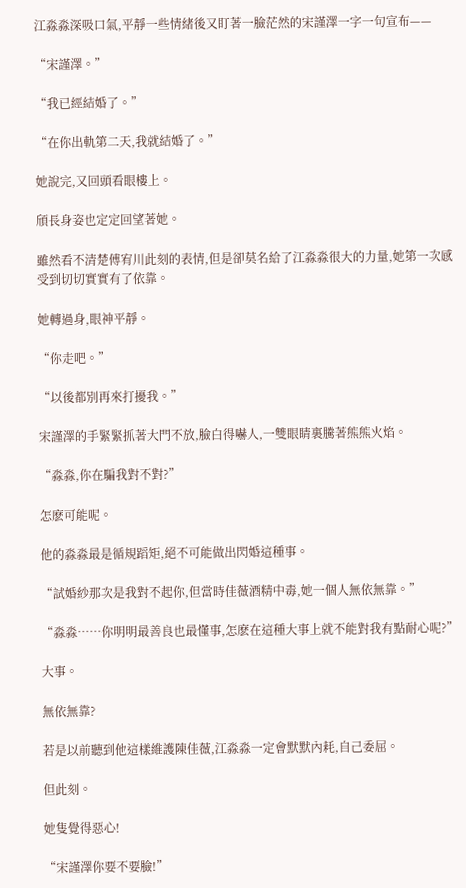江淼淼深吸口氣,平靜一些情緒後又盯著一臉茫然的宋謹澤一字一句宣布——

“宋謹澤。”

“我已經結婚了。”

“在你出軌第二天,我就結婚了。”

她說完,又回頭看眼樓上。

頎長身姿也定定回望著她。

雖然看不清楚傅宥川此刻的表情,但是卻莫名給了江淼淼很大的力量,她第一次感受到切切實實有了依靠。

她轉過身,眼神平靜。

“你走吧。”

“以後都別再來打擾我。”

宋謹澤的手緊緊抓著大門不放,臉白得嚇人,一雙眼睛裏騰著熊熊火焰。

“淼淼,你在騙我對不對?”

怎麽可能呢。

他的淼淼最是循規蹈矩,絕不可能做出閃婚這種事。

“試婚紗那次是我對不起你,但當時佳薇酒精中毒,她一個人無依無靠。”

“淼淼……你明明最善良也最懂事,怎麽在這種大事上就不能對我有點耐心呢?”

大事。

無依無靠?

若是以前聽到他這樣維護陳佳薇,江淼淼一定會默默內耗,自己委屈。

但此刻。

她隻覺得惡心!

“宋謹澤你要不要臉!”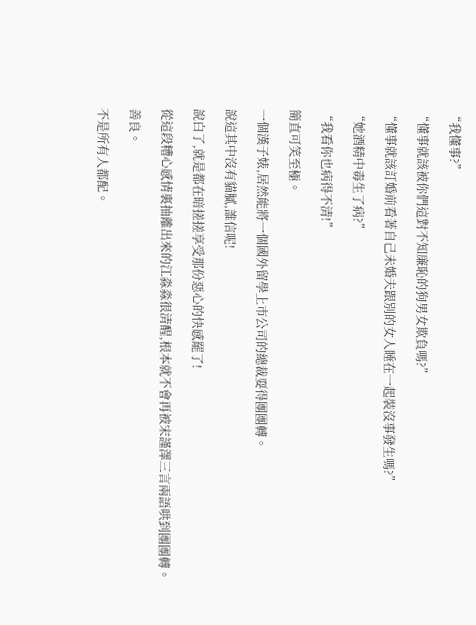“我懂事?”

“懂事就該被你們這對不知廉恥的狗男女欺負嗎?”

“懂事就該訂婚前看著自己未婚夫跟別的女人睡在一起裝沒事發生嗎?”

“她酒精中毒生了病?”

“我看你也病得不清!”

簡直可笑至極。

一個漢子婊,居然能將一個國外留學上市公司的總裁耍得團團轉。

說這其中沒有貓膩,誰信呢!

說白了,就是都在暗搓搓享受那份惡心的快感罷了!

從這段糟心感情裏抽離出來的江淼淼很清醒,根本就不會再被宋謹澤三言兩語哄到團團轉。

善良。

不是所有人都配。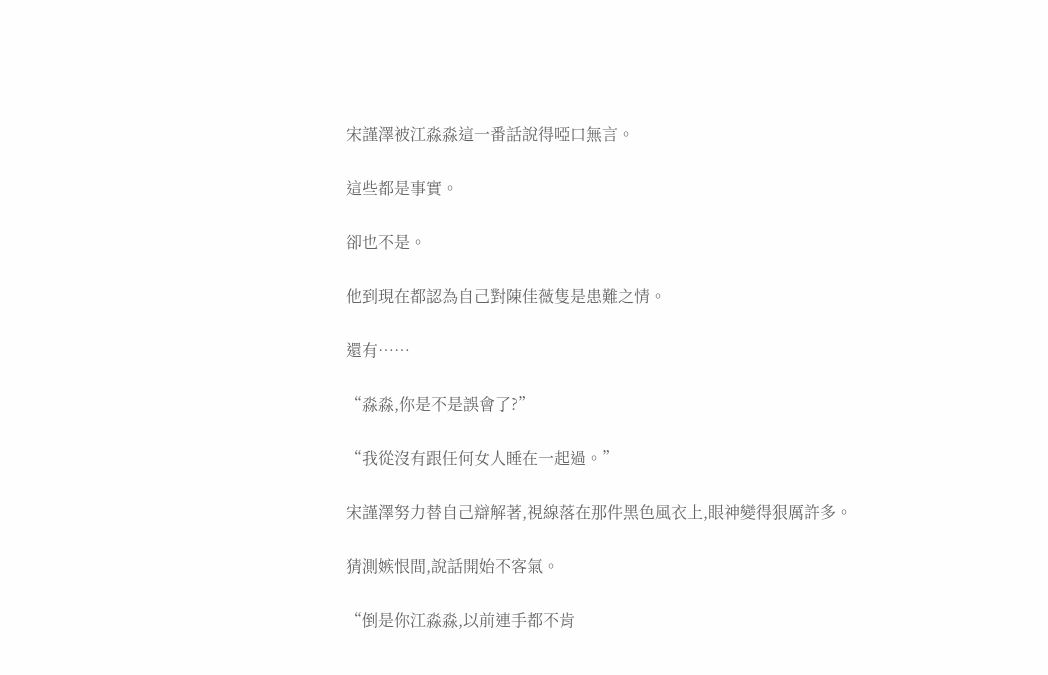宋謹澤被江淼淼這一番話說得啞口無言。

這些都是事實。

卻也不是。

他到現在都認為自己對陳佳薇隻是患難之情。

還有……

“淼淼,你是不是誤會了?”

“我從沒有跟任何女人睡在一起過。”

宋謹澤努力替自己辯解著,視線落在那件黑色風衣上,眼神變得狠厲許多。

猜測嫉恨間,說話開始不客氣。

“倒是你江淼淼,以前連手都不肯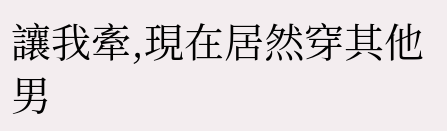讓我牽,現在居然穿其他男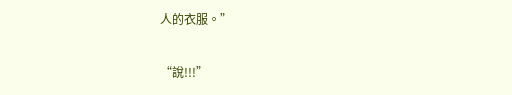人的衣服。”

“說!!!”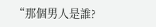“那個男人是誰?